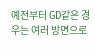예전부터 GD같은 경우는 여러 방면으로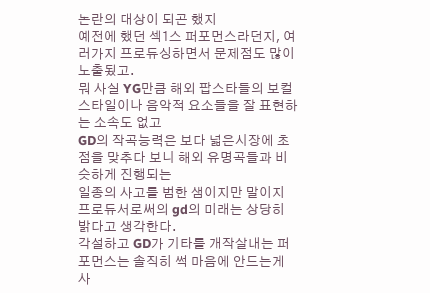논란의 대상이 되곤 했지
예전에 했던 섹1스 퍼포먼스라던지, 여러가지 프로듀싱하면서 문제점도 많이 노출됬고.
뭐 사실 YG만큼 해외 팝스타들의 보컬스타일이나 음악적 요소들을 잘 표현하는 소속도 없고
GD의 작곡능력은 보다 넓은시장에 초점을 맞추다 보니 해외 유명곡들과 비슷하게 진행되는
일종의 사고를 범한 샘이지만 말이지 프로듀서로써의 gd의 미래는 상당히 밝다고 생각한다.
각설하고 GD가 기타를 개작살내는 퍼포먼스는 솔직히 썩 마음에 안드는게 사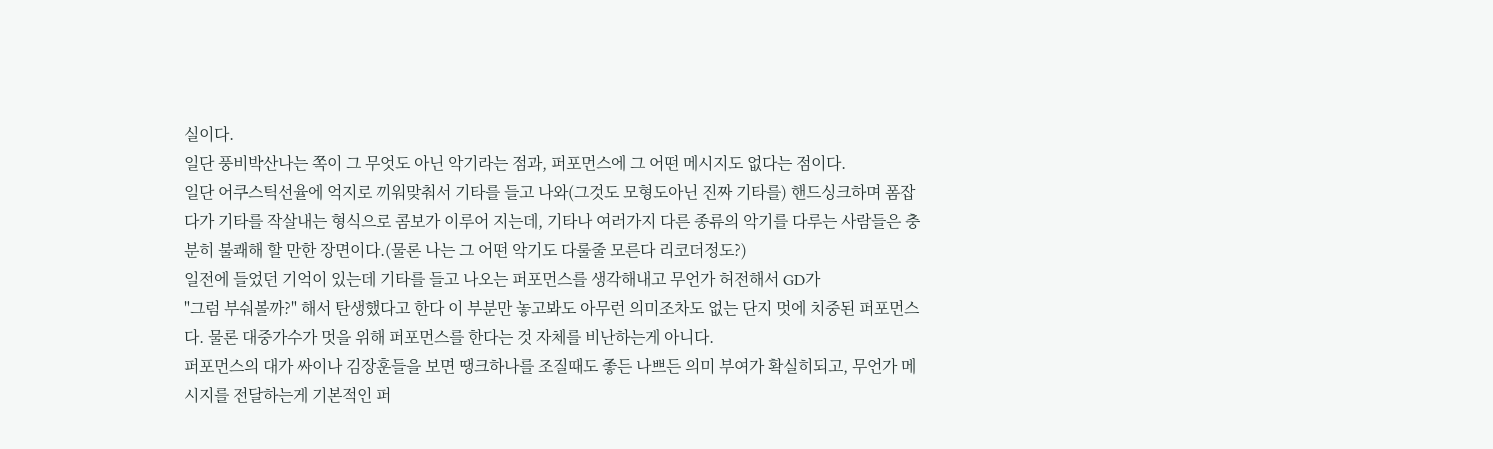실이다.
일단 풍비박산나는 쪽이 그 무엇도 아닌 악기라는 점과, 퍼포먼스에 그 어떤 메시지도 없다는 점이다.
일단 어쿠스틱선율에 억지로 끼워맞춰서 기타를 들고 나와(그것도 모형도아닌 진짜 기타를) 핸드싱크하며 폼잡다가 기타를 작살내는 형식으로 콤보가 이루어 지는데, 기타나 여러가지 다른 종류의 악기를 다루는 사람들은 충분히 불쾌해 할 만한 장면이다.(물론 나는 그 어떤 악기도 다룰줄 모른다 리코더정도?)
일전에 들었던 기억이 있는데 기타를 들고 나오는 퍼포먼스를 생각해내고 무언가 허전해서 GD가
"그럼 부숴볼까?" 해서 탄생했다고 한다 이 부분만 놓고봐도 아무런 의미조차도 없는 단지 멋에 치중된 퍼포먼스다. 물론 대중가수가 멋을 위해 퍼포먼스를 한다는 것 자체를 비난하는게 아니다.
퍼포먼스의 대가 싸이나 김장훈들을 보면 땡크하나를 조질때도 좋든 나쁘든 의미 부여가 확실히되고, 무언가 메시지를 전달하는게 기본적인 퍼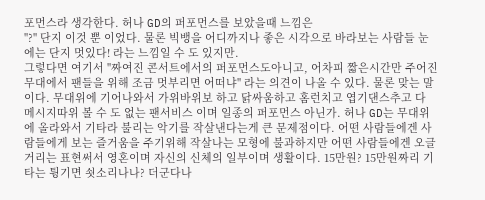포먼스라 생각한다. 허나 GD의 퍼포먼스를 보았을때 느낌은
"?" 단지 이것 뿐 이었다. 물론 빅뱅을 어디까지나 좋은 시각으로 바라보는 사람들 눈에는 단지 멋있다! 라는 느낌일 수 도 있지만.
그렇다면 여기서 "짜여진 콘서트에서의 퍼포먼스도아니고, 어차피 짧은시간만 주어진 무대에서 팬들을 위해 조금 멋부리면 어떠냐" 라는 의견이 나올 수 있다. 물론 맞는 말이다. 무대위에 기어나와서 가위바위보 하고 닭싸움하고 홈런치고 엽기댄스추고 다 메시지따위 볼 수 도 없는 팬서비스 이며 일종의 퍼포먼스 아닌가. 허나 GD는 무대위에 올라와서 기타라 불리는 악기를 작살낸다는게 큰 문제점이다. 어떤 사람들에겐 사람들에게 보는 즐거움을 주기위해 작살나는 모형에 불과하지만 어떤 사람들에겐 오글거리는 표현써서 영혼이며 자신의 신체의 일부이며 생활이다. 15만원? 15만원짜리 기타는 튕기면 쇳소리나나? 더군다나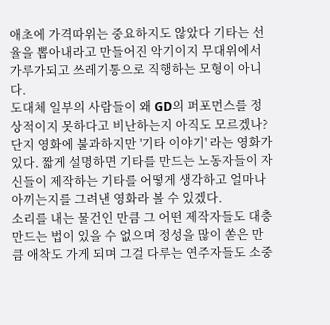애초에 가격따위는 중요하지도 않았다 기타는 선율을 뽑아내라고 만들어진 악기이지 무대위에서 가루가되고 쓰레기통으로 직행하는 모형이 아니다.
도대체 일부의 사람들이 왜 GD의 퍼포먼스를 정상적이지 못하다고 비난하는지 아직도 모르겠나?
단지 영화에 불과하지만 '기타 이야기' 라는 영화가 있다. 짧게 설명하면 기타를 만드는 노동자들이 자신들이 제작하는 기타를 어떻게 생각하고 얼마나 아끼는지를 그려낸 영화라 볼 수 있겠다.
소리를 내는 물건인 만큼 그 어떤 제작자들도 대충만드는 법이 있을 수 없으며 정성을 많이 쏟은 만큼 애착도 가게 되며 그걸 다루는 연주자들도 소중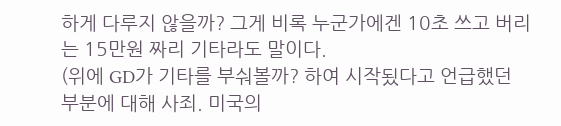하게 다루지 않을까? 그게 비록 누군가에겐 10초 쓰고 버리는 15만원 짜리 기타라도 말이다.
(위에 GD가 기타를 부숴볼까? 하여 시작됬다고 언급했던 부분에 대해 사죄. 미국의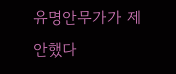유명안무가가 제안했다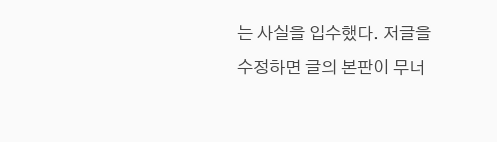는 사실을 입수했다. 저글을 수정하면 글의 본판이 무너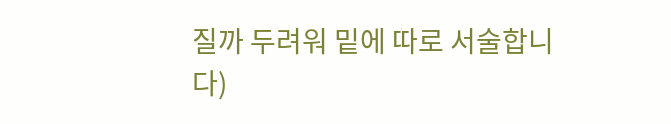질까 두려워 밑에 따로 서술합니다)